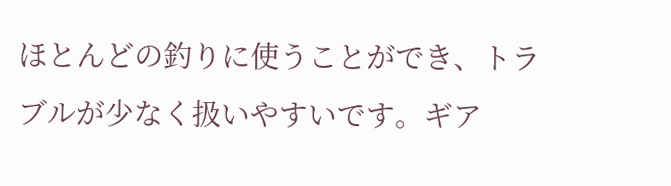ほとんどの釣りに使うことができ、トラブルが少なく扱いやすいです。ギア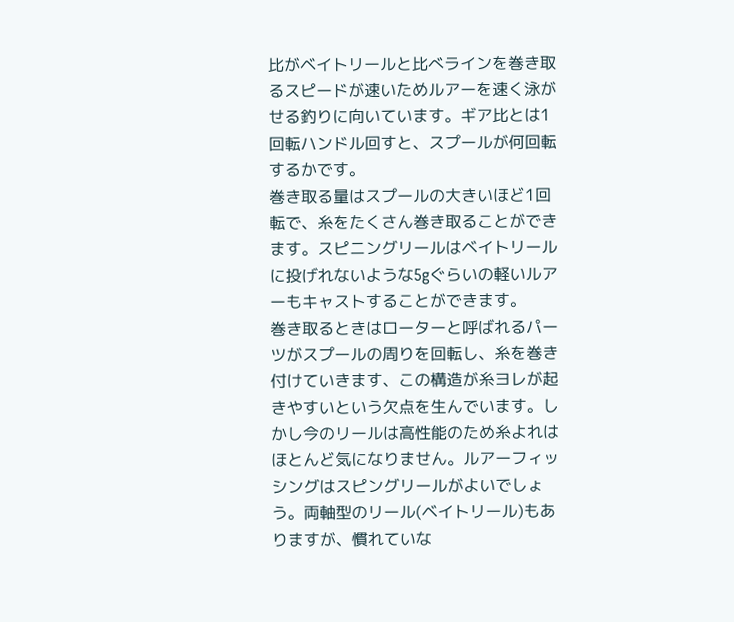比がベイトリールと比べラインを巻き取るスピードが速いためルアーを速く泳がせる釣りに向いています。ギア比とは1回転ハンドル回すと、スプールが何回転するかです。
巻き取る量はスプールの大きいほど1回転で、糸をたくさん巻き取ることができます。スピニングリールはベイトリールに投げれないような5gぐらいの軽いルアーもキャストすることができます。
巻き取るときはローターと呼ばれるパーツがスプールの周りを回転し、糸を巻き付けていきます、この構造が糸ヨレが起きやすいという欠点を生んでいます。しかし今のリールは高性能のため糸よれはほとんど気になりません。ルアーフィッシングはスピングリールがよいでしょう。両軸型のリール(ベイトリール)もありますが、慣れていな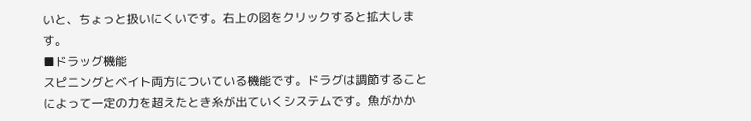いと、ちょっと扱いにくいです。右上の図をクリックすると拡大します。
■ドラッグ機能
スピニングとベイト両方についている機能です。ドラグは調節することによって一定の力を超えたとき糸が出ていくシステムです。魚がかか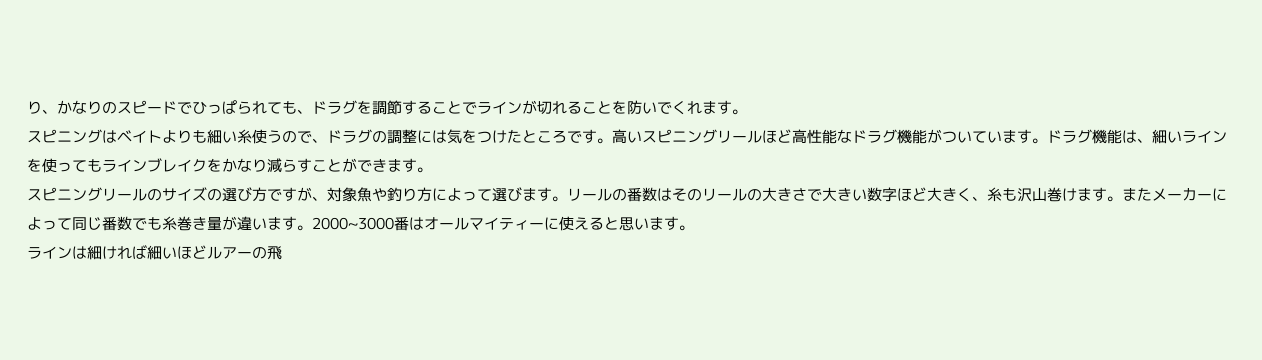り、かなりのスピードでひっぱられても、ドラグを調節することでラインが切れることを防いでくれます。
スピニングはベイトよりも細い糸使うので、ドラグの調整には気をつけたところです。高いスピニングリールほど高性能なドラグ機能がついています。ドラグ機能は、細いラインを使ってもラインブレイクをかなり減らすことができます。
スピニングリールのサイズの選び方ですが、対象魚や釣り方によって選びます。リールの番数はそのリールの大きさで大きい数字ほど大きく、糸も沢山巻けます。またメーカーによって同じ番数でも糸巻き量が違います。2000~3000番はオールマイティーに使えると思います。
ラインは細ければ細いほどルアーの飛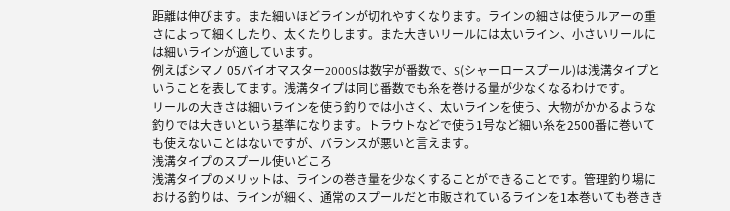距離は伸びます。また細いほどラインが切れやすくなります。ラインの細さは使うルアーの重さによって細くしたり、太くたりします。また大きいリールには太いライン、小さいリールには細いラインが適しています。
例えばシマノ 05バイオマスター2000Sは数字が番数で、S(シャーロースプール)は浅溝タイプということを表してます。浅溝タイプは同じ番数でも糸を巻ける量が少なくなるわけです。
リールの大きさは細いラインを使う釣りでは小さく、太いラインを使う、大物がかかるような釣りでは大きいという基準になります。トラウトなどで使う1号など細い糸を2500番に巻いても使えないことはないですが、バランスが悪いと言えます。
浅溝タイプのスプール使いどころ
浅溝タイプのメリットは、ラインの巻き量を少なくすることができることです。管理釣り場における釣りは、ラインが細く、通常のスプールだと市販されているラインを1本巻いても巻きき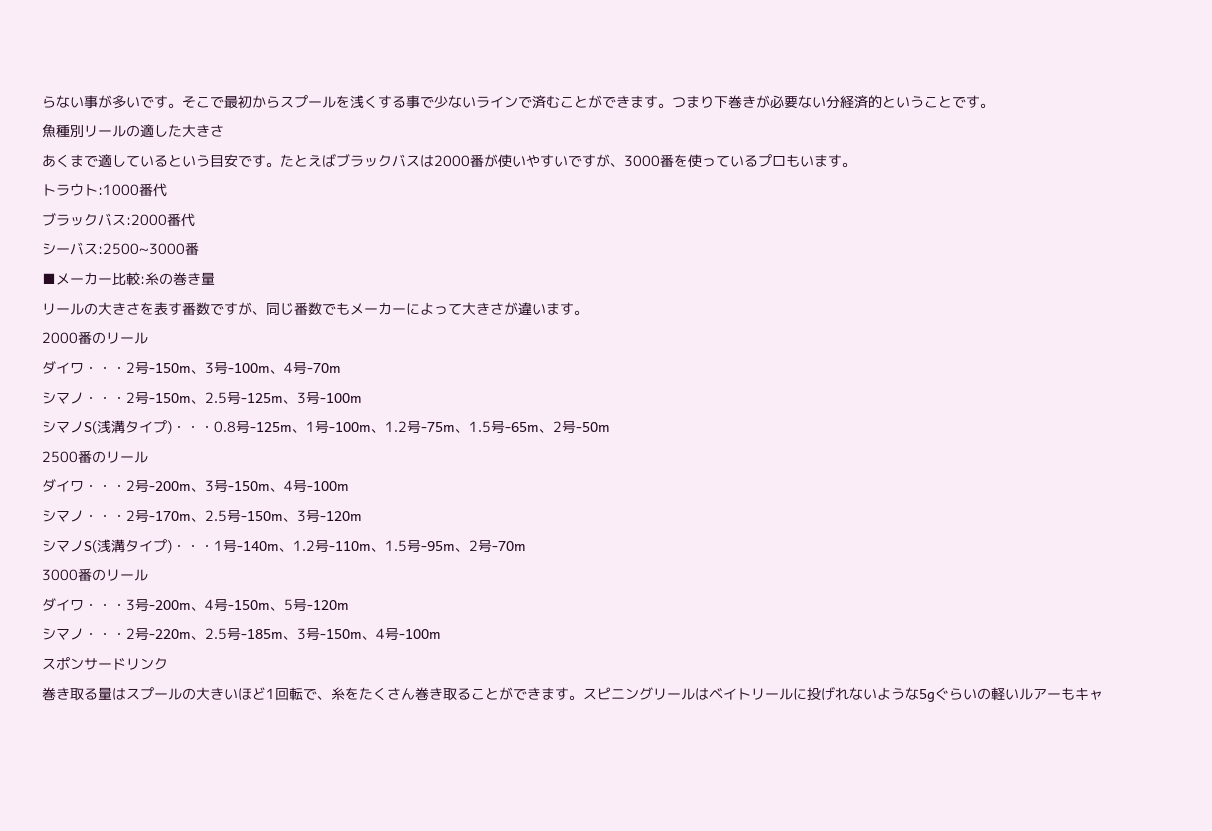らない事が多いです。そこで最初からスプールを浅くする事で少ないラインで済むことができます。つまり下巻きが必要ない分経済的ということです。
魚種別リールの適した大きさ
あくまで適しているという目安です。たとえばブラックバスは2000番が使いやすいですが、3000番を使っているプロもいます。
トラウト:1000番代
ブラックバス:2000番代
シーバス:2500~3000番
■メーカー比較:糸の巻き量
リールの大きさを表す番数ですが、同じ番数でもメーカーによって大きさが違います。
2000番のリール
ダイワ・・・2号-150m、3号-100m、4号-70m
シマノ・・・2号-150m、2.5号-125m、3号-100m
シマノS(浅溝タイプ)・・・0.8号-125m、1号-100m、1.2号-75m、1.5号-65m、2号-50m
2500番のリール
ダイワ・・・2号-200m、3号-150m、4号-100m
シマノ・・・2号-170m、2.5号-150m、3号-120m
シマノS(浅溝タイプ)・・・1号-140m、1.2号-110m、1.5号-95m、2号-70m
3000番のリール
ダイワ・・・3号-200m、4号-150m、5号-120m
シマノ・・・2号-220m、2.5号-185m、3号-150m、4号-100m
スポンサードリンク
巻き取る量はスプールの大きいほど1回転で、糸をたくさん巻き取ることができます。スピニングリールはベイトリールに投げれないような5gぐらいの軽いルアーもキャ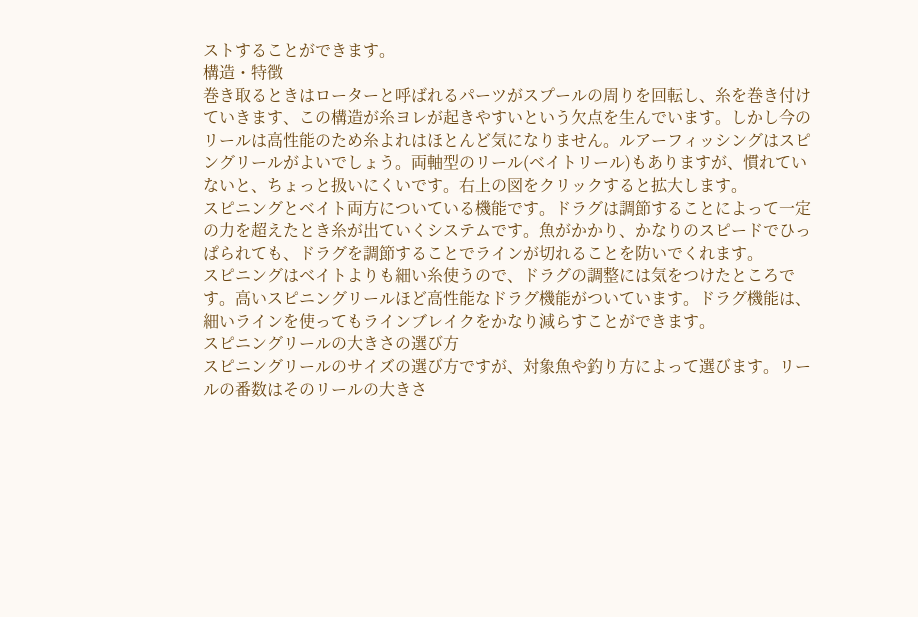ストすることができます。
構造・特徴
巻き取るときはローターと呼ばれるパーツがスプールの周りを回転し、糸を巻き付けていきます、この構造が糸ヨレが起きやすいという欠点を生んでいます。しかし今のリールは高性能のため糸よれはほとんど気になりません。ルアーフィッシングはスピングリールがよいでしょう。両軸型のリール(ベイトリール)もありますが、慣れていないと、ちょっと扱いにくいです。右上の図をクリックすると拡大します。
スピニングとベイト両方についている機能です。ドラグは調節することによって一定の力を超えたとき糸が出ていくシステムです。魚がかかり、かなりのスピードでひっぱられても、ドラグを調節することでラインが切れることを防いでくれます。
スピニングはベイトよりも細い糸使うので、ドラグの調整には気をつけたところです。高いスピニングリールほど高性能なドラグ機能がついています。ドラグ機能は、細いラインを使ってもラインブレイクをかなり減らすことができます。
スピニングリールの大きさの選び方
スピニングリールのサイズの選び方ですが、対象魚や釣り方によって選びます。リールの番数はそのリールの大きさ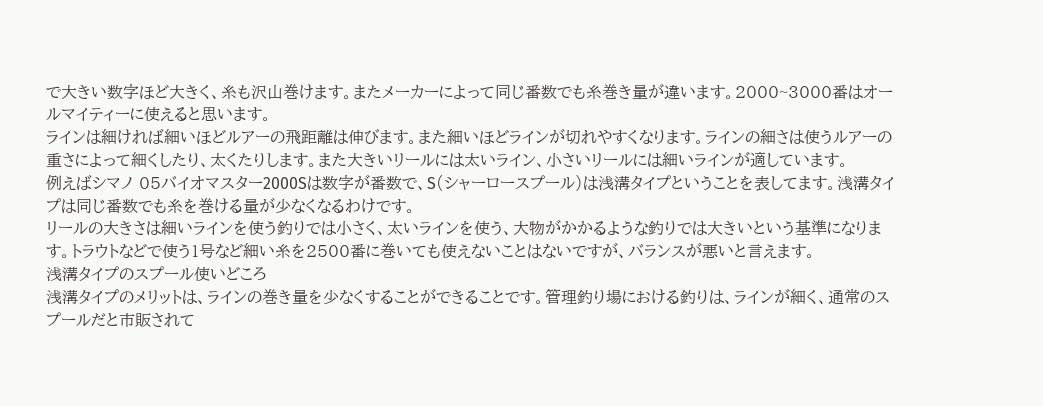で大きい数字ほど大きく、糸も沢山巻けます。またメーカーによって同じ番数でも糸巻き量が違います。2000~3000番はオールマイティーに使えると思います。
ラインは細ければ細いほどルアーの飛距離は伸びます。また細いほどラインが切れやすくなります。ラインの細さは使うルアーの重さによって細くしたり、太くたりします。また大きいリールには太いライン、小さいリールには細いラインが適しています。
例えばシマノ 05バイオマスター2000Sは数字が番数で、S(シャーロースプール)は浅溝タイプということを表してます。浅溝タイプは同じ番数でも糸を巻ける量が少なくなるわけです。
リールの大きさは細いラインを使う釣りでは小さく、太いラインを使う、大物がかかるような釣りでは大きいという基準になります。トラウトなどで使う1号など細い糸を2500番に巻いても使えないことはないですが、バランスが悪いと言えます。
浅溝タイプのスプール使いどころ
浅溝タイプのメリットは、ラインの巻き量を少なくすることができることです。管理釣り場における釣りは、ラインが細く、通常のスプールだと市販されて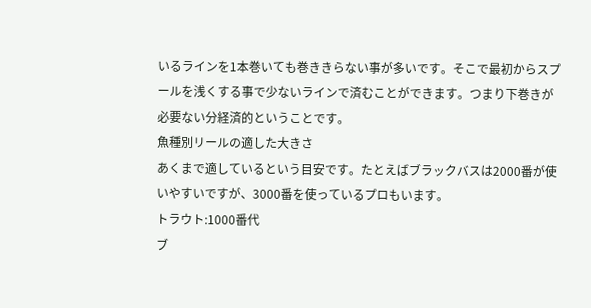いるラインを1本巻いても巻ききらない事が多いです。そこで最初からスプールを浅くする事で少ないラインで済むことができます。つまり下巻きが必要ない分経済的ということです。
魚種別リールの適した大きさ
あくまで適しているという目安です。たとえばブラックバスは2000番が使いやすいですが、3000番を使っているプロもいます。
トラウト:1000番代
ブ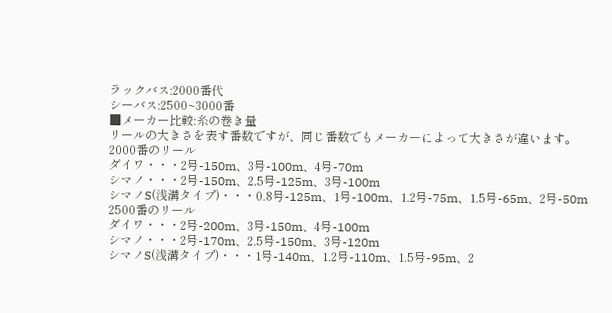ラックバス:2000番代
シーバス:2500~3000番
■メーカー比較:糸の巻き量
リールの大きさを表す番数ですが、同じ番数でもメーカーによって大きさが違います。
2000番のリール
ダイワ・・・2号-150m、3号-100m、4号-70m
シマノ・・・2号-150m、2.5号-125m、3号-100m
シマノS(浅溝タイプ)・・・0.8号-125m、1号-100m、1.2号-75m、1.5号-65m、2号-50m
2500番のリール
ダイワ・・・2号-200m、3号-150m、4号-100m
シマノ・・・2号-170m、2.5号-150m、3号-120m
シマノS(浅溝タイプ)・・・1号-140m、1.2号-110m、1.5号-95m、2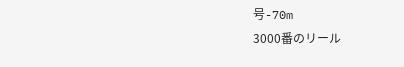号-70m
3000番のリール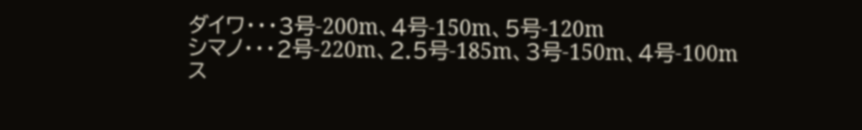ダイワ・・・3号-200m、4号-150m、5号-120m
シマノ・・・2号-220m、2.5号-185m、3号-150m、4号-100m
ス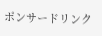ポンサードリンク